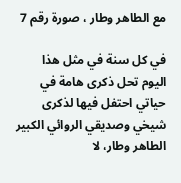مع الطاهر وطار ، صورة رقم 7

في كل سنة في مثل هذا  اليوم تحل ذكرى هامة في حياتي احتفل فيها لذكرى شيخي وصديقي الروائي الكبير الطاهر وطار، لا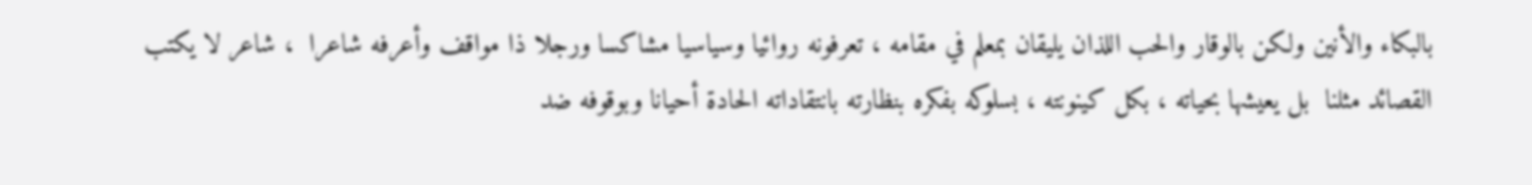بالبكاء والأنين ولكن بالوقار والحب اللذان يليقان بمعلم في مقامه ، تعرفونه روائيا وسياسيا مشاكسا ورجلا ذا مواقف وأعرفه شاعرا  ، شاعر لا يكتب القصائد مثلنا  بل يعيشها بحياته ، بكل كينونته ، بسلوكه بفكره بنظارته بانتقاداته الحادة أحيانا وبوقوفه ضد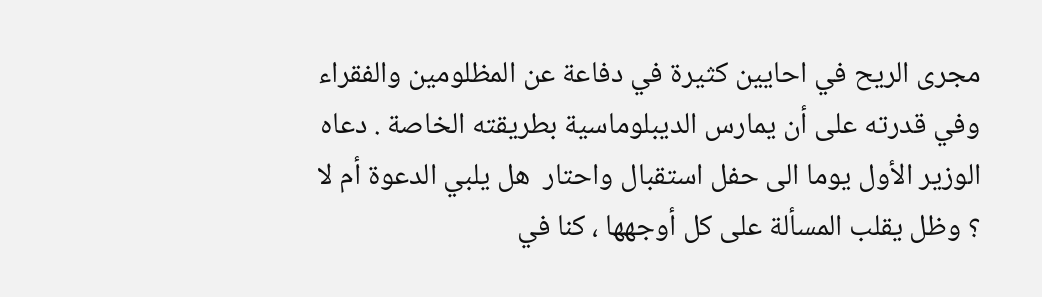مجرى الريح في احايين كثيرة في دفاعة عن المظلومين والفقراء وفي قدرته على أن يمارس الديبلوماسية بطريقته الخاصة . دعاه الوزير الأول يوما الى حفل استقبال واحتار  هل يلبي الدعوة أم لا ؟ وظل يقلب المسألة على كل أوجهها ، كنا في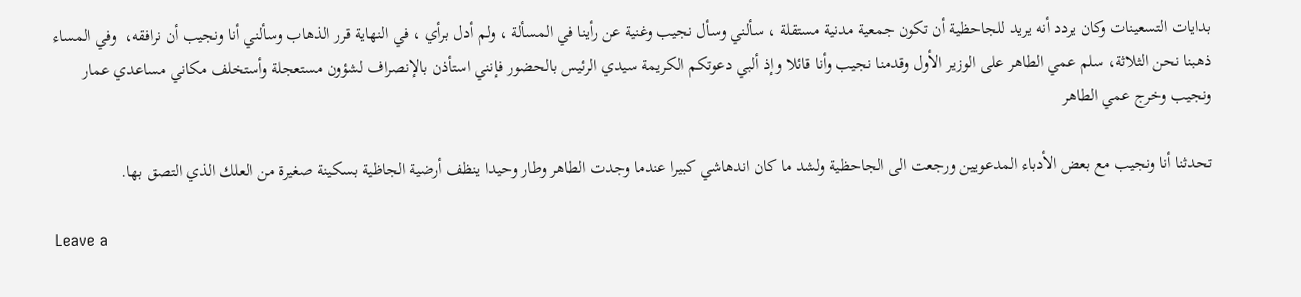بدايات التسعينات وكان يردد أنه يريد للجاحظية أن تكون جمعية مدنية مستقلة ، سألني وسأل نجيب وغنية عن رأينا في المسألة ، ولم أدل برأي ، في النهاية قرر الذهاب وسألني أنا ونجيب أن نرافقه،  وفي المساء ذهبنا نحن الثلاثة، سلم عمي الطاهر على الوزير الأول وقدمنا نجيب وأنا قائلا وإذ ألبي دعوتكم الكريمة سيدي الرئيس بالحضور فإنني استأذن بالإنصراف لشؤون مستعجلة وأستخلف مكاني مساعدي عمار ونجيب وخرج عمي الطاهر

تحدثنا أنا ونجيب مع بعض الأدباء المدعويين ورجعت الى الجاحظية ولشد ما كان اندهاشي كبيرا عندما وجدت الطاهر وطار وحيدا ينظف أرضية الجاظية بسكينة صغيرة من العلك الذي التصق بها.

Leave a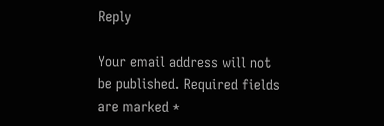Reply

Your email address will not be published. Required fields are marked *